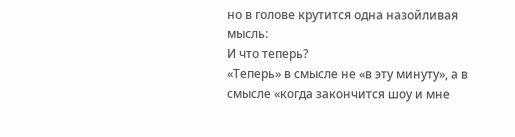но в голове крутится одна назойливая мысль:
И что теперь?
«Теперь» в смысле не «в эту минуту», а в смысле «когда закончится шоу и мне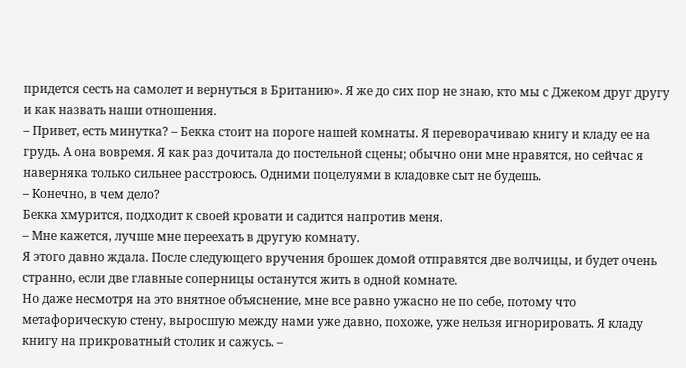придется сесть на самолет и вернуться в Британию». Я же до сих пор не знаю, кто мы с Джеком друг другу и как назвать наши отношения.
– Привет, есть минутка? – Бекка стоит на пороге нашей комнаты. Я переворачиваю книгу и кладу ее на грудь. А она вовремя. Я как раз дочитала до постельной сцены; обычно они мне нравятся, но сейчас я наверняка только сильнее расстроюсь. Одними поцелуями в кладовке сыт не будешь.
– Конечно, в чем дело?
Бекка хмурится, подходит к своей кровати и садится напротив меня.
– Мне кажется, лучше мне переехать в другую комнату.
Я этого давно ждала. После следующего вручения брошек домой отправятся две волчицы, и будет очень странно, если две главные соперницы останутся жить в одной комнате.
Но даже несмотря на это внятное объяснение, мне все равно ужасно не по себе, потому что метафорическую стену, выросшую между нами уже давно, похоже, уже нельзя игнорировать. Я кладу книгу на прикроватный столик и сажусь. –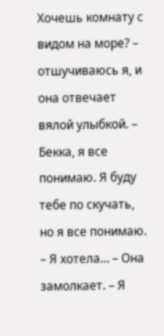Хочешь комнату с видом на море? – отшучиваюсь я, и она отвечает вялой улыбкой. – Бекка, я все понимаю. Я буду тебе по скучать, но я все понимаю.
– Я хотела… – Она замолкает. – Я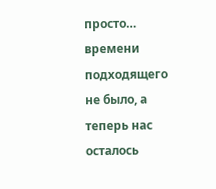просто… времени подходящего не было, а теперь нас осталось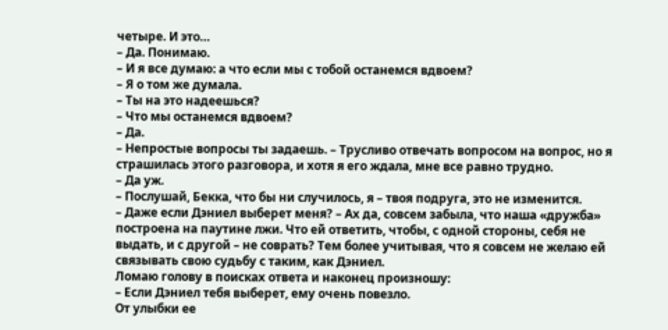четыре. И это…
– Да. Понимаю.
– И я все думаю: а что если мы с тобой останемся вдвоем?
– Я о том же думала.
– Ты на это надеешься?
– Что мы останемся вдвоем?
– Да.
– Непростые вопросы ты задаешь. – Трусливо отвечать вопросом на вопрос, но я страшилась этого разговора, и хотя я его ждала, мне все равно трудно.
– Да уж.
– Послушай, Бекка, что бы ни случилось, я – твоя подруга, это не изменится.
– Даже если Дэниел выберет меня? – Ах да, совсем забыла, что наша «дружба» построена на паутине лжи. Что ей ответить, чтобы, с одной стороны, себя не выдать, и с другой – не соврать? Тем более учитывая, что я совсем не желаю ей связывать свою судьбу с таким, как Дэниел.
Ломаю голову в поисках ответа и наконец произношу:
– Если Дэниел тебя выберет, ему очень повезло.
От улыбки ее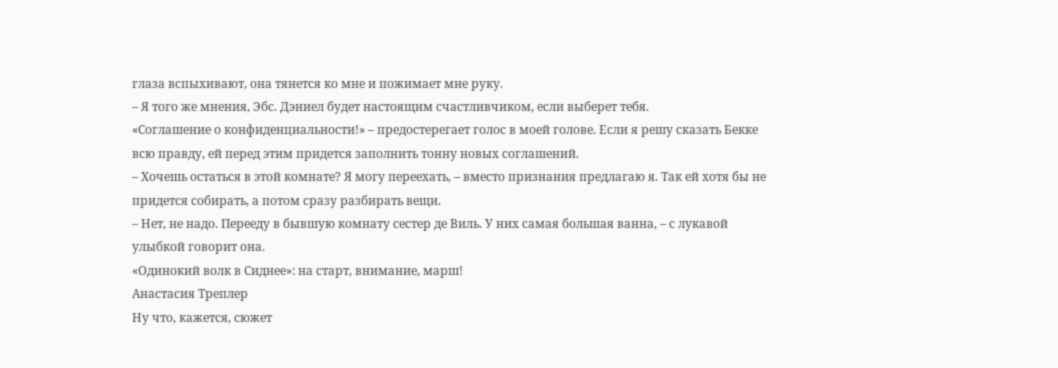глаза вспыхивают, она тянется ко мне и пожимает мне руку.
– Я того же мнения, Эбс. Дэниел будет настоящим счастливчиком, если выберет тебя.
«Соглашение о конфиденциальности!» – предостерегает голос в моей голове. Если я решу сказать Бекке всю правду, ей перед этим придется заполнить тонну новых соглашений.
– Хочешь остаться в этой комнате? Я могу переехать, – вместо признания предлагаю я. Так ей хотя бы не придется собирать, а потом сразу разбирать вещи.
– Нет, не надо. Перееду в бывшую комнату сестер де Виль. У них самая большая ванна, – с лукавой улыбкой говорит она.
«Одинокий волк в Сиднее»: на старт, внимание, марш!
Анастасия Треплер
Ну что, кажется, сюжет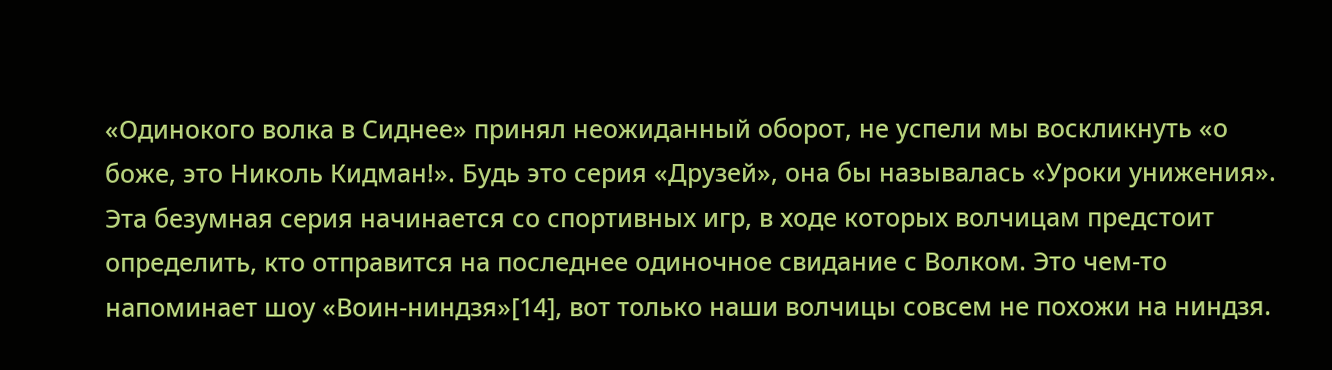«Одинокого волка в Сиднее» принял неожиданный оборот, не успели мы воскликнуть «о боже, это Николь Кидман!». Будь это серия «Друзей», она бы называлась «Уроки унижения».
Эта безумная серия начинается со спортивных игр, в ходе которых волчицам предстоит определить, кто отправится на последнее одиночное свидание с Волком. Это чем-то напоминает шоу «Воин-ниндзя»[14], вот только наши волчицы совсем не похожи на ниндзя.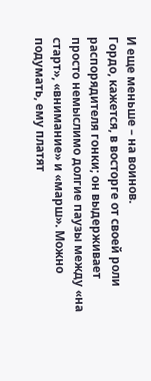И еще меньше – на воинов.
Гордо, кажется, в восторге от своей роли распорядителя гонки; он выдерживает просто немыслимо долгие паузы между «на старт», «внимание» и «марш». Можно подумать, ему платят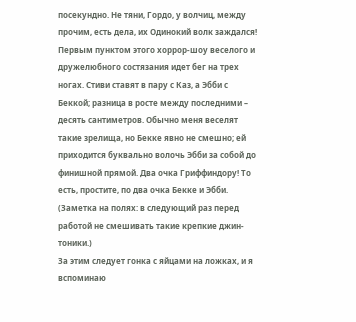посекундно. Не тяни, Гордо, у волчиц, между прочим, есть дела, их Одинокий волк заждался!
Первым пунктом этого хоррор-шоу веселого и дружелюбного состязания идет бег на трех ногах. Стиви ставят в пару с Каз, а Эбби с Беккой; разница в росте между последними – десять сантиметров. Обычно меня веселят такие зрелища, но Бекке явно не смешно; ей приходится буквально волочь Эбби за собой до финишной прямой. Два очка Гриффиндору! То есть, простите, по два очка Бекке и Эбби. (Заметка на полях: в следующий раз перед работой не смешивать такие крепкие джин-тоники.)
За этим следует гонка с яйцами на ложках, и я вспоминаю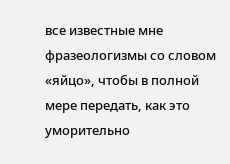все известные мне фразеологизмы со словом «яйцо», чтобы в полной мере передать, как это уморительно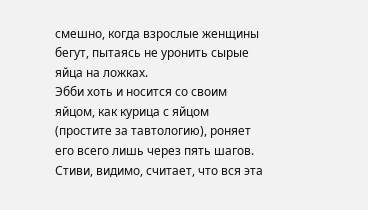смешно, когда взрослые женщины бегут, пытаясь не уронить сырые яйца на ложках.
Эбби хоть и носится со своим яйцом, как курица с яйцом (простите за тавтологию), роняет его всего лишь через пять шагов. Стиви, видимо, считает, что вся эта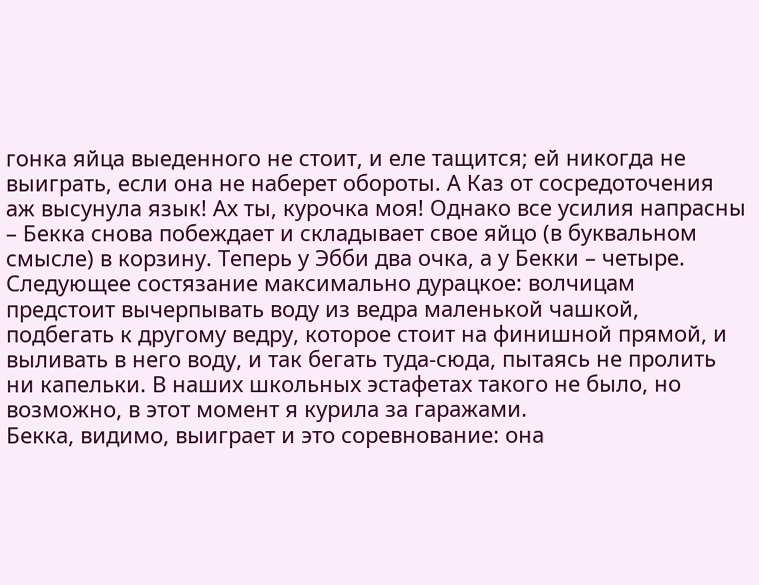гонка яйца выеденного не стоит, и еле тащится; ей никогда не выиграть, если она не наберет обороты. А Каз от сосредоточения аж высунула язык! Ах ты, курочка моя! Однако все усилия напрасны – Бекка снова побеждает и складывает свое яйцо (в буквальном смысле) в корзину. Теперь у Эбби два очка, а у Бекки – четыре.
Следующее состязание максимально дурацкое: волчицам предстоит вычерпывать воду из ведра маленькой чашкой, подбегать к другому ведру, которое стоит на финишной прямой, и выливать в него воду, и так бегать туда-сюда, пытаясь не пролить ни капельки. В наших школьных эстафетах такого не было, но возможно, в этот момент я курила за гаражами.
Бекка, видимо, выиграет и это соревнование: она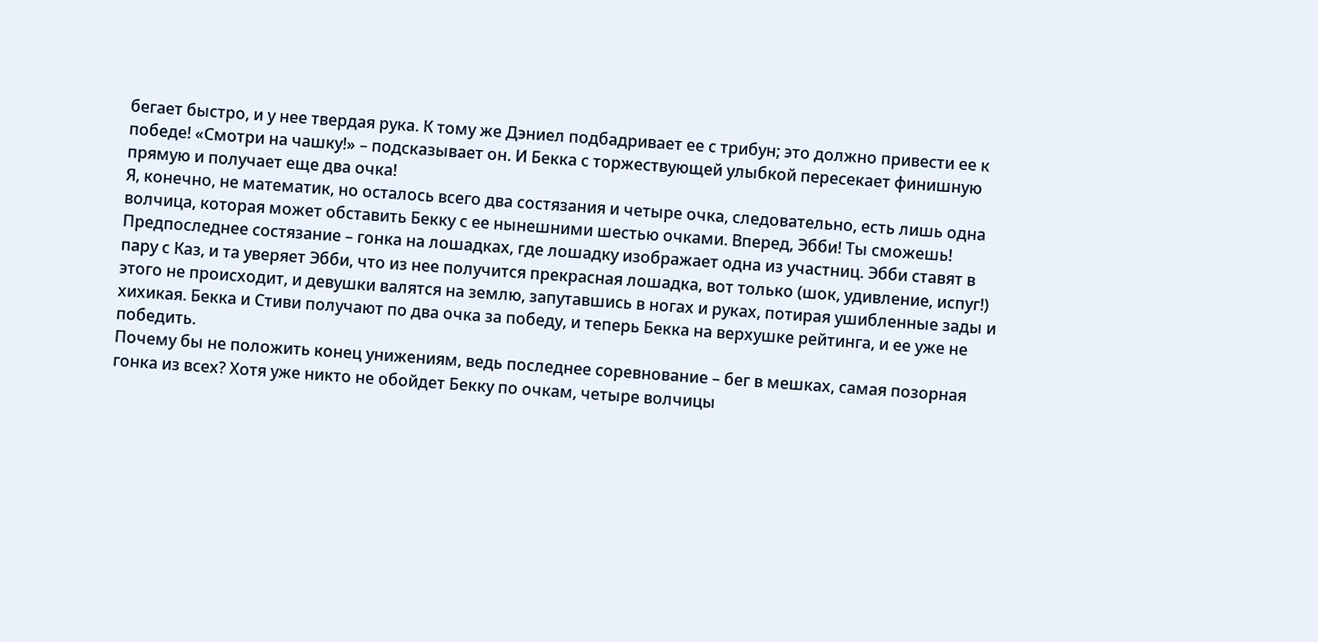бегает быстро, и у нее твердая рука. К тому же Дэниел подбадривает ее с трибун; это должно привести ее к победе! «Смотри на чашку!» – подсказывает он. И Бекка с торжествующей улыбкой пересекает финишную прямую и получает еще два очка!
Я, конечно, не математик, но осталось всего два состязания и четыре очка, следовательно, есть лишь одна волчица, которая может обставить Бекку с ее нынешними шестью очками. Вперед, Эбби! Ты сможешь!
Предпоследнее состязание – гонка на лошадках, где лошадку изображает одна из участниц. Эбби ставят в пару с Каз, и та уверяет Эбби, что из нее получится прекрасная лошадка, вот только (шок, удивление, испуг!) этого не происходит, и девушки валятся на землю, запутавшись в ногах и руках, потирая ушибленные зады и хихикая. Бекка и Стиви получают по два очка за победу, и теперь Бекка на верхушке рейтинга, и ее уже не победить.
Почему бы не положить конец унижениям, ведь последнее соревнование – бег в мешках, самая позорная гонка из всех? Хотя уже никто не обойдет Бекку по очкам, четыре волчицы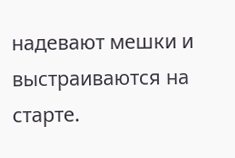надевают мешки и выстраиваются на старте.